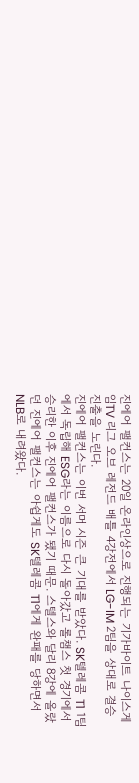진에어 팰컨스는 20일 온라인상으로 진행되는 기가바이트 나이스게임TV 리그 오브 레전드 배틀 4강전에서 LG-IM 2팀을 상대로 결승 진출을 노린다.
진에어 팰컨스는 이번 서머 시즌 큰 기대를 받았다. SK텔레콤 T1 1팀에서 독립해 ESG라는 이름으로 다시 돌아갔고 롤챔스 첫 경기에서 승리한 이후 진에어 팰컨스가 됐기 때문. 스텔스와 달리 8강에 올랐던 진에어 팰컨스는 아쉽게도 SK텔레콤 T1에게 완패를 당하면서 NLB로 내려왔다.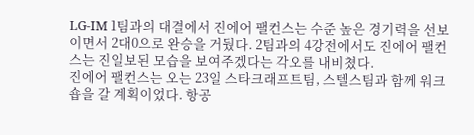LG-IM 1팀과의 대결에서 진에어 팰컨스는 수준 높은 경기력을 선보이면서 2대0으로 완승을 거뒀다. 2팀과의 4강전에서도 진에어 팰컨스는 진일보된 모습을 보여주겠다는 각오를 내비쳤다.
진에어 팰컨스는 오는 23일 스타크래프트팀, 스텔스팀과 함께 워크숍을 갈 계획이었다. 항공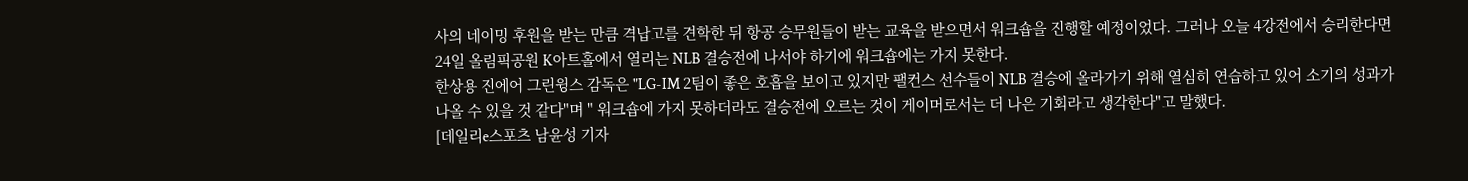사의 네이밍 후원을 받는 만큼 격납고를 견학한 뒤 항공 승무원들이 받는 교육을 받으면서 워크숍을 진행할 예정이었다. 그러나 오늘 4강전에서 승리한다면 24일 올림픽공원 K아트홀에서 열리는 NLB 결승전에 나서야 하기에 워크숍에는 가지 못한다.
한상용 진에어 그린윙스 감독은 "LG-IM 2팀이 좋은 호흡을 보이고 있지만 팰컨스 선수들이 NLB 결승에 올라가기 위해 열심히 연습하고 있어 소기의 성과가 나올 수 있을 것 같다"며 " 워크숍에 가지 못하더라도 결승전에 오르는 것이 게이머로서는 더 나은 기회라고 생각한다"고 말했다.
[데일리e스포츠 남윤성 기자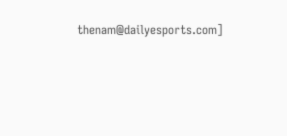thenam@dailyesports.com]